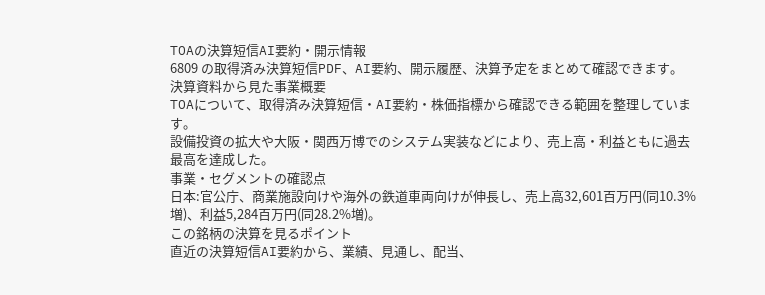TOAの決算短信AI要約・開示情報
6809 の取得済み決算短信PDF、AI要約、開示履歴、決算予定をまとめて確認できます。
決算資料から見た事業概要
TOAについて、取得済み決算短信・AI要約・株価指標から確認できる範囲を整理しています。
設備投資の拡大や大阪・関西万博でのシステム実装などにより、売上高・利益ともに過去最高を達成した。
事業・セグメントの確認点
日本:官公庁、商業施設向けや海外の鉄道車両向けが伸長し、売上高32,601百万円(同10.3%増)、利益5,284百万円(同28.2%増)。
この銘柄の決算を見るポイント
直近の決算短信AI要約から、業績、見通し、配当、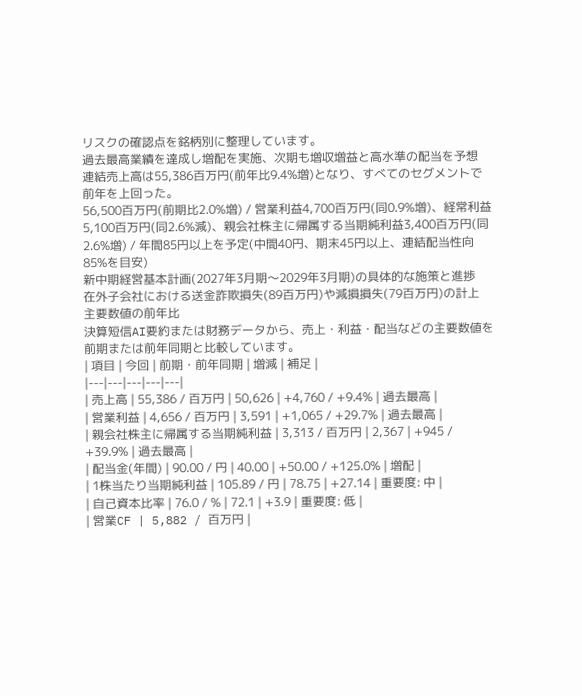リスクの確認点を銘柄別に整理しています。
過去最高業績を達成し増配を実施、次期も増収増益と高水準の配当を予想
連結売上高は55,386百万円(前年比9.4%増)となり、すべてのセグメントで前年を上回った。
56,500百万円(前期比2.0%増) / 営業利益4,700百万円(同0.9%増)、経常利益5,100百万円(同2.6%減)、親会社株主に帰属する当期純利益3,400百万円(同2.6%増) / 年間85円以上を予定(中間40円、期末45円以上、連結配当性向85%を目安)
新中期経営基本計画(2027年3月期〜2029年3月期)の具体的な施策と進捗
在外子会社における送金詐欺損失(89百万円)や減損損失(79百万円)の計上
主要数値の前年比
決算短信AI要約または財務データから、売上・利益・配当などの主要数値を前期または前年同期と比較しています。
| 項目 | 今回 | 前期・前年同期 | 増減 | 補足 |
|---|---|---|---|---|
| 売上高 | 55,386 / 百万円 | 50,626 | +4,760 / +9.4% | 過去最高 |
| 営業利益 | 4,656 / 百万円 | 3,591 | +1,065 / +29.7% | 過去最高 |
| 親会社株主に帰属する当期純利益 | 3,313 / 百万円 | 2,367 | +945 / +39.9% | 過去最高 |
| 配当金(年間) | 90.00 / 円 | 40.00 | +50.00 / +125.0% | 増配 |
| 1株当たり当期純利益 | 105.89 / 円 | 78.75 | +27.14 | 重要度: 中 |
| 自己資本比率 | 76.0 / % | 72.1 | +3.9 | 重要度: 低 |
| 営業CF | 5,882 / 百万円 |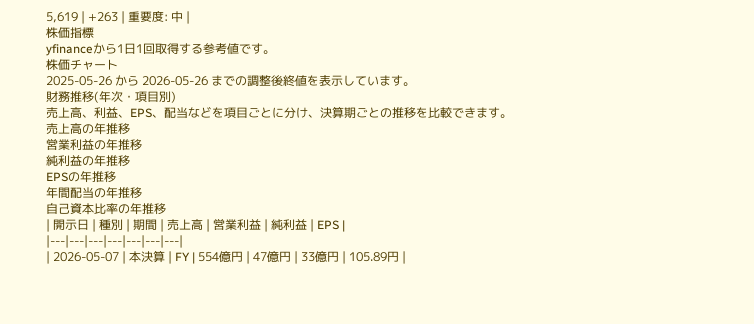5,619 | +263 | 重要度: 中 |
株価指標
yfinanceから1日1回取得する参考値です。
株価チャート
2025-05-26 から 2026-05-26 までの調整後終値を表示しています。
財務推移(年次・項目別)
売上高、利益、EPS、配当などを項目ごとに分け、決算期ごとの推移を比較できます。
売上高の年推移
営業利益の年推移
純利益の年推移
EPSの年推移
年間配当の年推移
自己資本比率の年推移
| 開示日 | 種別 | 期間 | 売上高 | 営業利益 | 純利益 | EPS |
|---|---|---|---|---|---|---|
| 2026-05-07 | 本決算 | FY | 554億円 | 47億円 | 33億円 | 105.89円 |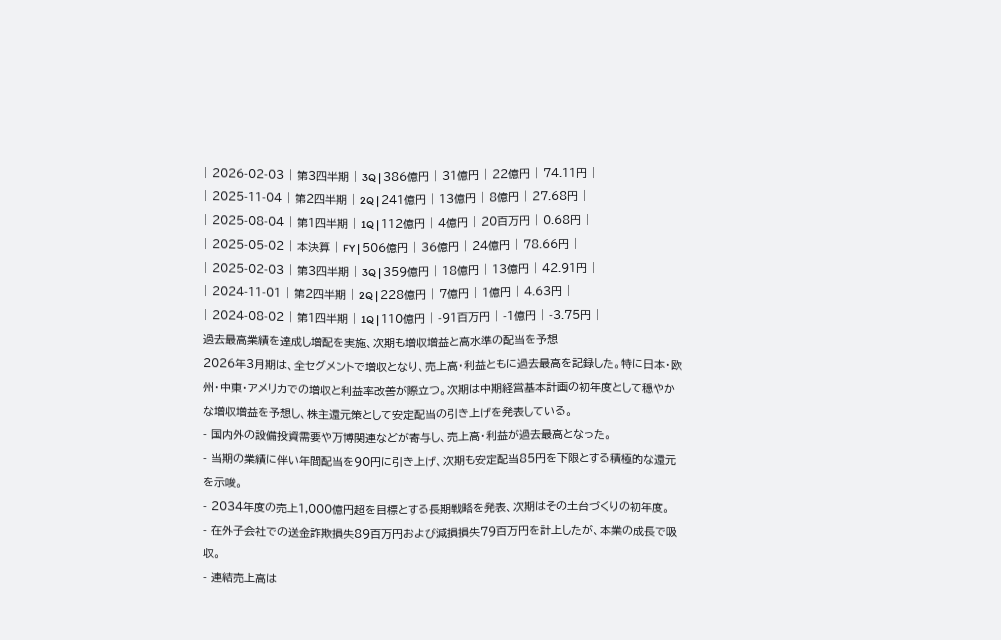| 2026-02-03 | 第3四半期 | 3Q | 386億円 | 31億円 | 22億円 | 74.11円 |
| 2025-11-04 | 第2四半期 | 2Q | 241億円 | 13億円 | 8億円 | 27.68円 |
| 2025-08-04 | 第1四半期 | 1Q | 112億円 | 4億円 | 20百万円 | 0.68円 |
| 2025-05-02 | 本決算 | FY | 506億円 | 36億円 | 24億円 | 78.66円 |
| 2025-02-03 | 第3四半期 | 3Q | 359億円 | 18億円 | 13億円 | 42.91円 |
| 2024-11-01 | 第2四半期 | 2Q | 228億円 | 7億円 | 1億円 | 4.63円 |
| 2024-08-02 | 第1四半期 | 1Q | 110億円 | -91百万円 | -1億円 | -3.75円 |
過去最高業績を達成し増配を実施、次期も増収増益と高水準の配当を予想
2026年3月期は、全セグメントで増収となり、売上高・利益ともに過去最高を記録した。特に日本・欧州・中東・アメリカでの増収と利益率改善が際立つ。次期は中期経営基本計画の初年度として穏やかな増収増益を予想し、株主還元策として安定配当の引き上げを発表している。
- 国内外の設備投資需要や万博関連などが寄与し、売上高・利益が過去最高となった。
- 当期の業績に伴い年間配当を90円に引き上げ、次期も安定配当85円を下限とする積極的な還元を示唆。
- 2034年度の売上1,000億円超を目標とする長期戦略を発表、次期はその土台づくりの初年度。
- 在外子会社での送金詐欺損失89百万円および減損損失79百万円を計上したが、本業の成長で吸収。
- 連結売上高は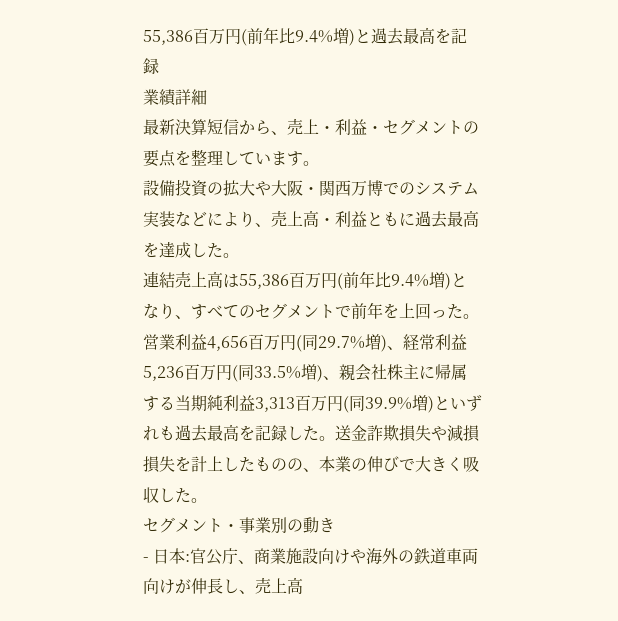55,386百万円(前年比9.4%増)と過去最高を記録
業績詳細
最新決算短信から、売上・利益・セグメントの要点を整理しています。
設備投資の拡大や大阪・関西万博でのシステム実装などにより、売上高・利益ともに過去最高を達成した。
連結売上高は55,386百万円(前年比9.4%増)となり、すべてのセグメントで前年を上回った。
営業利益4,656百万円(同29.7%増)、経常利益5,236百万円(同33.5%増)、親会社株主に帰属する当期純利益3,313百万円(同39.9%増)といずれも過去最高を記録した。送金詐欺損失や減損損失を計上したものの、本業の伸びで大きく吸収した。
セグメント・事業別の動き
- 日本:官公庁、商業施設向けや海外の鉄道車両向けが伸長し、売上高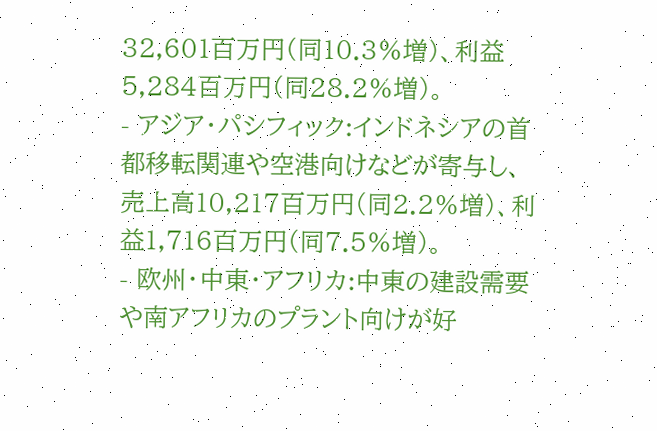32,601百万円(同10.3%増)、利益5,284百万円(同28.2%増)。
- アジア・パシフィック:インドネシアの首都移転関連や空港向けなどが寄与し、売上高10,217百万円(同2.2%増)、利益1,716百万円(同7.5%増)。
- 欧州・中東・アフリカ:中東の建設需要や南アフリカのプラント向けが好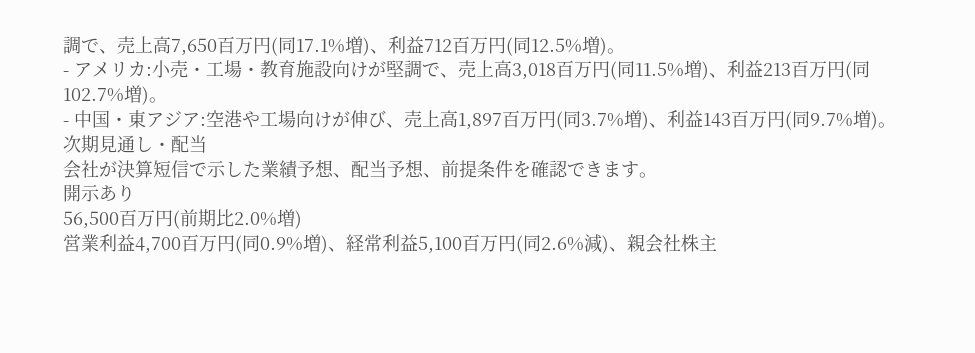調で、売上高7,650百万円(同17.1%増)、利益712百万円(同12.5%増)。
- アメリカ:小売・工場・教育施設向けが堅調で、売上高3,018百万円(同11.5%増)、利益213百万円(同102.7%増)。
- 中国・東アジア:空港や工場向けが伸び、売上高1,897百万円(同3.7%増)、利益143百万円(同9.7%増)。
次期見通し・配当
会社が決算短信で示した業績予想、配当予想、前提条件を確認できます。
開示あり
56,500百万円(前期比2.0%増)
営業利益4,700百万円(同0.9%増)、経常利益5,100百万円(同2.6%減)、親会社株主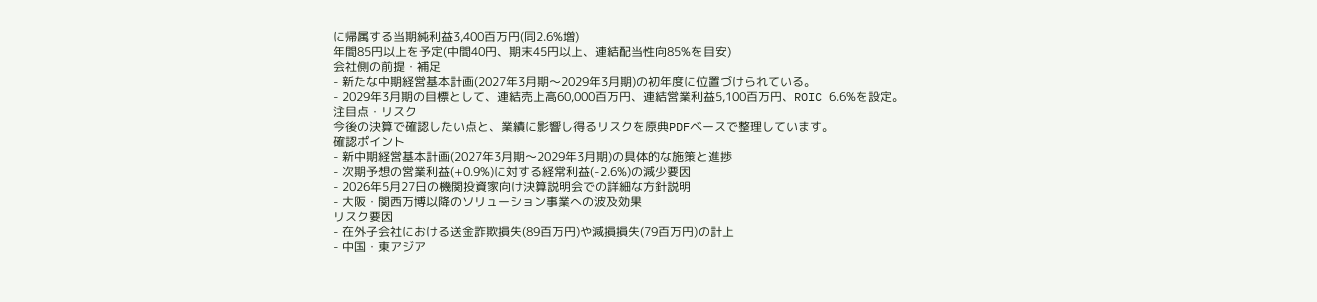に帰属する当期純利益3,400百万円(同2.6%増)
年間85円以上を予定(中間40円、期末45円以上、連結配当性向85%を目安)
会社側の前提・補足
- 新たな中期経営基本計画(2027年3月期〜2029年3月期)の初年度に位置づけられている。
- 2029年3月期の目標として、連結売上高60,000百万円、連結営業利益5,100百万円、ROIC 6.6%を設定。
注目点・リスク
今後の決算で確認したい点と、業績に影響し得るリスクを原典PDFベースで整理しています。
確認ポイント
- 新中期経営基本計画(2027年3月期〜2029年3月期)の具体的な施策と進捗
- 次期予想の営業利益(+0.9%)に対する経常利益(-2.6%)の減少要因
- 2026年5月27日の機関投資家向け決算説明会での詳細な方針説明
- 大阪・関西万博以降のソリューション事業への波及効果
リスク要因
- 在外子会社における送金詐欺損失(89百万円)や減損損失(79百万円)の計上
- 中国・東アジア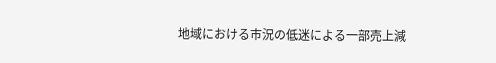地域における市況の低迷による一部売上減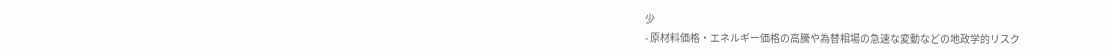少
- 原材料価格・エネルギー価格の高騰や為替相場の急速な変動などの地政学的リスク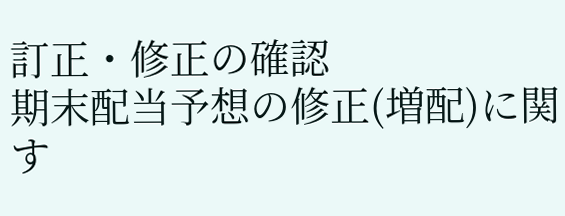訂正・修正の確認
期末配当予想の修正(増配)に関す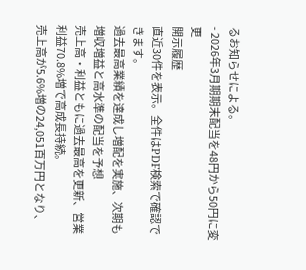るお知らせによる。
- 2026年3月期期末配当を48円から50円に変更
開示履歴
直近30件を表示。全件はPDF検索で確認できます。
過去最高業績を達成し増配を実施、次期も増収増益と高水準の配当を予想
売上高・利益ともに過去最高を更新、営業利益70.8%増で高成長持続。
売上高が5.6%増の24,051百万円となり、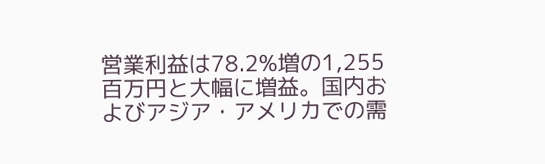営業利益は78.2%増の1,255百万円と大幅に増益。国内およびアジア・アメリカでの需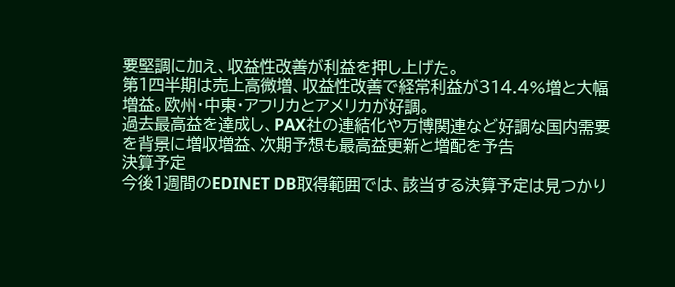要堅調に加え、収益性改善が利益を押し上げた。
第1四半期は売上高微増、収益性改善で経常利益が314.4%増と大幅増益。欧州・中東・アフリカとアメリカが好調。
過去最高益を達成し、PAX社の連結化や万博関連など好調な国内需要を背景に増収増益、次期予想も最高益更新と増配を予告
決算予定
今後1週間のEDINET DB取得範囲では、該当する決算予定は見つかり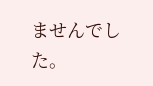ませんでした。